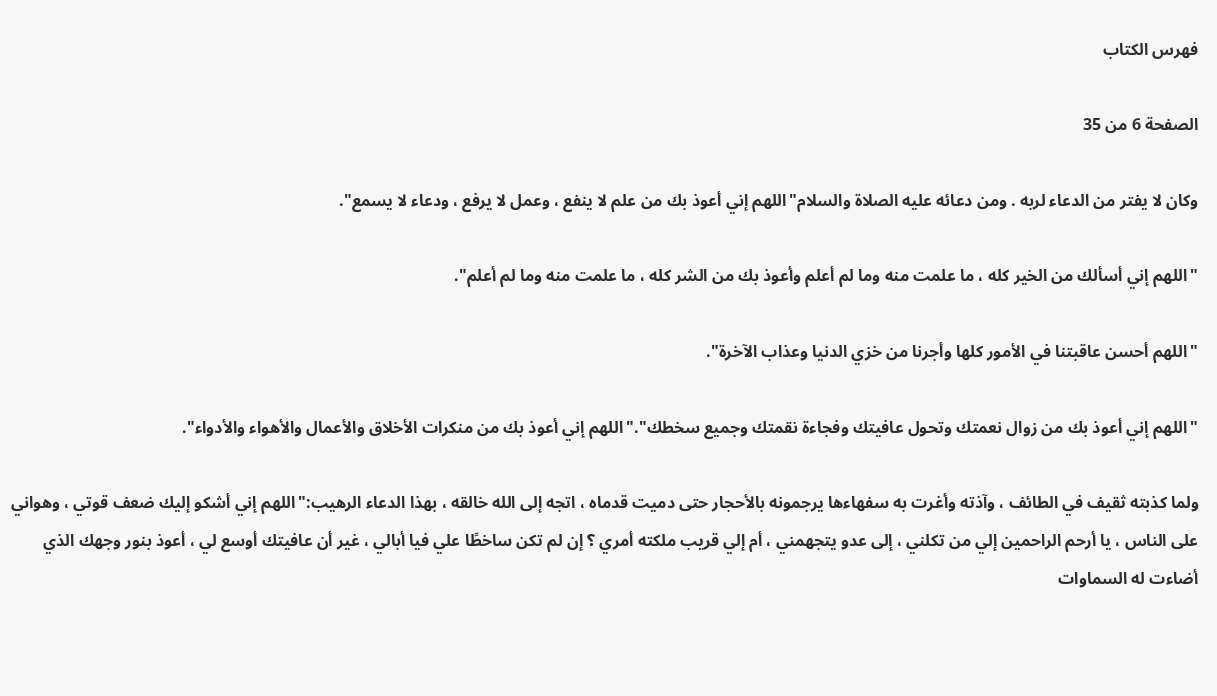فهرس الكتاب

الصفحة 6 من 35

وكان لا يفتر من الدعاء لربه . ومن دعائه عليه الصلاة والسلام"اللهم إني أعوذ بك من علم لا ينفع ، وعمل لا يرفع ، ودعاء لا يسمع".

"اللهم إني أسألك من الخير كله ، ما علمت منه وما لم أعلم وأعوذ بك من الشر كله ، ما علمت منه وما لم أعلم".

"اللهم أحسن عاقبتنا في الأمور كلها وأجرنا من خزي الدنيا وعذاب الآخرة".

"اللهم إني أعوذ بك من زوال نعمتك وتحول عافيتك وفجاءة نقمتك وجميع سخطك"."اللهم إني أعوذ بك من منكرات الأخلاق والأعمال والأهواء والأدواء".

ولما كذبته ثقيف في الطائف ، وآذته وأغرت به سفهاءها يرجمونه بالأحجار حتى دميت قدماه ، اتجه إلى الله خالقه ، بهذا الدعاء الرهيب:"اللهم إني أشكو إليك ضعف قوتي ، وهواني على الناس ، يا أرحم الراحمين إلي من تكلني ، إلى عدو يتجهمني ، أم إلي قريب ملكته أمري ؟ إن لم تكن ساخطًا علي فيا أبالي ، غير أن عافيتك أوسع لي ، أعوذ بنور وجهك الذي أضاءت له السماوات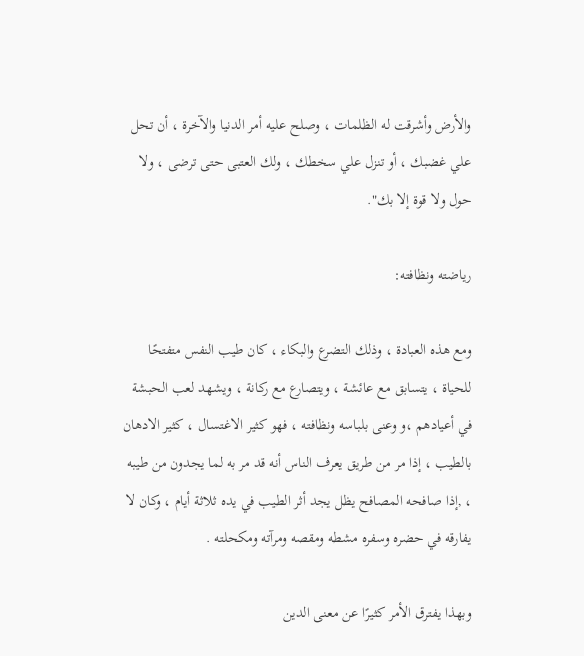والأرض وأشرقت له الظلمات ، وصلح عليه أمر الدنيا والآخرة ، أن تحل علي غضبك ، أو تنزل علي سخطك ، ولك العتبى حتى ترضى ، ولا حول ولا قوة إلا بك".

رياضته ونظافته:

ومع هذه العبادة ، وذلك التضرع والبكاء ، كان طيب النفس متفتحًا للحياة ، يتسابق مع عائشة ، ويتصارع مع ركانة ، ويشهد لعب الحبشة في أعيادهم ،و وعنى بلباسه ونظافته ، فهو كثير الاغتسال ، كثير الادهان بالطيب ، إذا مر من طريق يعرف الناس أنه قد مر به لما يجدون من طيبه ، ,إذا صافحه المصافح يظل يجد أثر الطيب في يده ثلاثة أيام ، وكان لا يفارقه في حضره وسفره مشطه ومقصه ومرآته ومكحلته .

وبهذا يفترق الأمر كثيرًا عن معنى الدين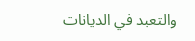والتعبد في الديانات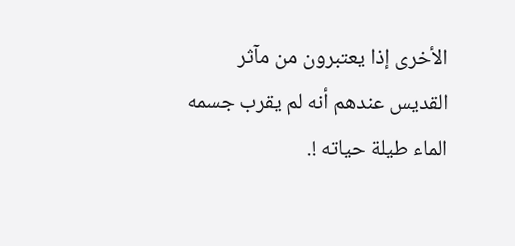الأخرى إذا يعتبرون من مآثر القديس عندهم أنه لم يقرب جسمه الماء طيلة حياته !.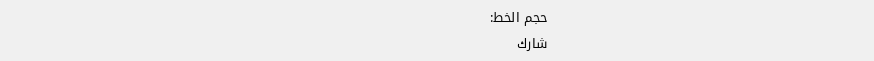حجم الخط:
شارك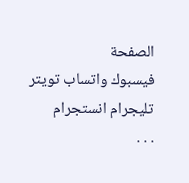الصفحة
فيسبوك واتساب تويتر تليجرام انستجرام
. . .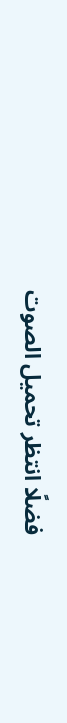فضلًا انتظر تحميل الصوت